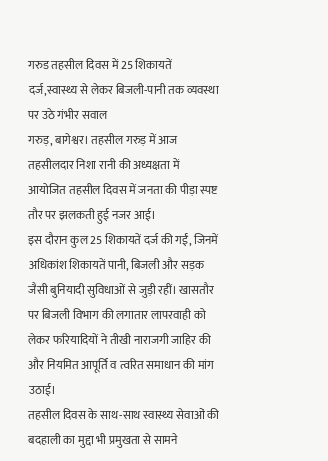गरुड तहसील दिवस में 25 शिकायतें दर्ज,स्वास्थ्य से लेकर बिजली-पानी तक व्यवस्था पर उठे गंभीर सवाल
गरुड़, बागेश्वर। तहसील गरुड़ में आज तहसीलदार निशा रानी की अध्यक्षता में आयोजित तहसील दिवस में जनता की पीड़ा स्पष्ट तौर पर झलकती हुई नजर आई।
इस दौरान कुल 25 शिकायतें दर्ज की गईं, जिनमें अधिकांश शिकायतें पानी, बिजली और सड़क जैसी बुनियादी सुविधाओं से जुड़ी रहीं। खासतौर पर बिजली विभाग की लगातार लापरवाही को लेकर फरियादियों ने तीखी नाराजगी जाहिर की और नियमित आपूर्ति व त्वरित समाधान की मांग उठाई।
तहसील दिवस के साथ-साथ स्वास्थ्य सेवाओं की बदहाली का मुद्दा भी प्रमुखता से सामने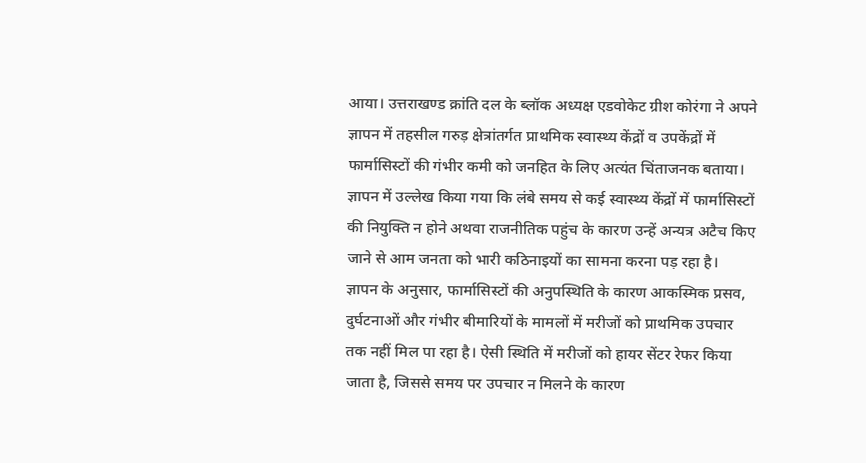आया। उत्तराखण्ड क्रांति दल के ब्लॉक अध्यक्ष एडवोकेट ग्रीश कोरंगा ने अपने ज्ञापन में तहसील गरुड़ क्षेत्रांतर्गत प्राथमिक स्वास्थ्य केंद्रों व उपकेंद्रों में फार्मासिस्टों की गंभीर कमी को जनहित के लिए अत्यंत चिंताजनक बताया। ज्ञापन में उल्लेख किया गया कि लंबे समय से कई स्वास्थ्य केंद्रों में फार्मासिस्टों की नियुक्ति न होने अथवा राजनीतिक पहुंच के कारण उन्हें अन्यत्र अटैच किए जाने से आम जनता को भारी कठिनाइयों का सामना करना पड़ रहा है।
ज्ञापन के अनुसार, फार्मासिस्टों की अनुपस्थिति के कारण आकस्मिक प्रसव, दुर्घटनाओं और गंभीर बीमारियों के मामलों में मरीजों को प्राथमिक उपचार तक नहीं मिल पा रहा है। ऐसी स्थिति में मरीजों को हायर सेंटर रेफर किया जाता है, जिससे समय पर उपचार न मिलने के कारण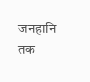जनहानि तक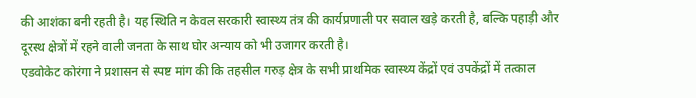की आशंका बनी रहती है। यह स्थिति न केवल सरकारी स्वास्थ्य तंत्र की कार्यप्रणाली पर सवाल खड़े करती है, बल्कि पहाड़ी और दूरस्थ क्षेत्रों में रहने वाली जनता के साथ घोर अन्याय को भी उजागर करती है।
एडवोकेट कोरंगा ने प्रशासन से स्पष्ट मांग की कि तहसील गरुड़ क्षेत्र के सभी प्राथमिक स्वास्थ्य केंद्रों एवं उपकेंद्रों में तत्काल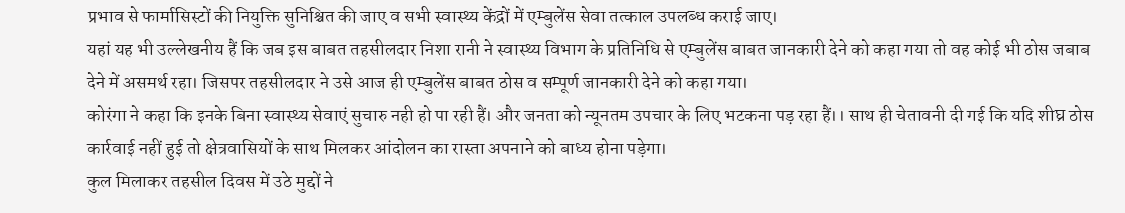प्रभाव से फार्मासिस्टों की नियुक्ति सुनिश्चित की जाए व सभी स्वास्थ्य केंद्रों में एम्बुलेंस सेवा तत्काल उपलब्ध कराई जाए।
यहां यह भी उल्लेखनीय हैं कि जब इस बाबत तहसीलदार निशा रानी ने स्वास्थ्य विभाग के प्रतिनिधि से एम्बुलेंस बाबत जानकारी देने को कहा गया तो वह कोई भी ठोस जबाब देने में असमर्थ रहा। जिसपर तहसीलदार ने उसे आज ही एम्बुलेंस बाबत ठोस व सम्पूर्ण जानकारी देने को कहा गया।
कोरंगा ने कहा कि इनके बिना स्वास्थ्य सेवाएं सुचारु नही हो पा रही हैं। और जनता को न्यूनतम उपचार के लिए भटकना पड़ रहा हैं।। साथ ही चेतावनी दी गई कि यदि शीघ्र ठोस कार्रवाई नहीं हुई तो क्षेत्रवासियों के साथ मिलकर आंदोलन का रास्ता अपनाने को बाध्य होना पड़ेगा।
कुल मिलाकर तहसील दिवस में उठे मुद्दों ने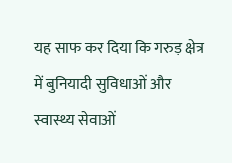यह साफ कर दिया कि गरुड़ क्षेत्र में बुनियादी सुविधाओं और स्वास्थ्य सेवाओं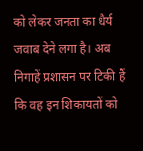को लेकर जनता का धैर्य जवाब देने लगा है। अब निगाहें प्रशासन पर टिकी हैं कि वह इन शिकायतों को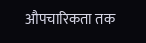औपचारिकता तक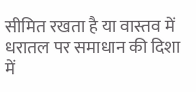सीमित रखता है या वास्तव में धरातल पर समाधान की दिशा में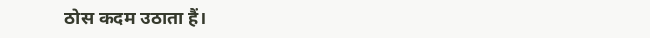ठोस कदम उठाता हैं।